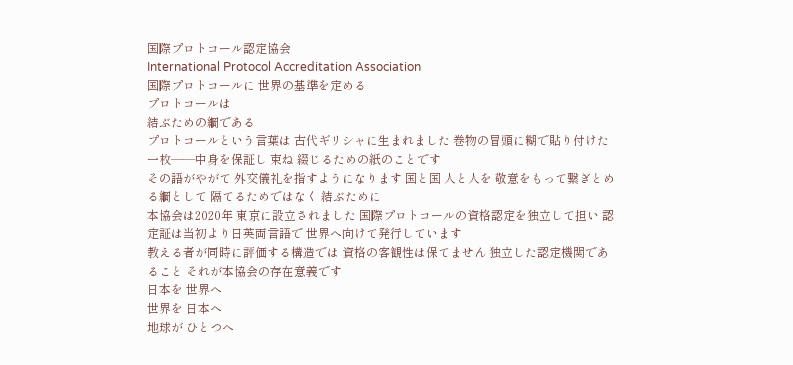国際プロトコール認定協会
International Protocol Accreditation Association
国際プロトコールに 世界の基準を定める
プロトコールは
結ぶための綱である
プロトコールという言葉は 古代ギリシャに生まれました 巻物の冒頭に糊で貼り付けた一枚——中身を保証し 束ね 綴じるための紙のことです
その語がやがて 外交儀礼を指すようになります 国と国 人と人を 敬意をもって繋ぎとめる綱として 隔てるためではなく 結ぶために
本協会は2020年 東京に設立されました 国際プロトコールの資格認定を独立して担い 認定証は当初より日英両言語で 世界へ向けて発行しています
教える者が同時に評価する構造では 資格の客観性は保てません 独立した認定機関であること それが本協会の存在意義です
日本を 世界へ
世界を 日本へ
地球が ひとつへ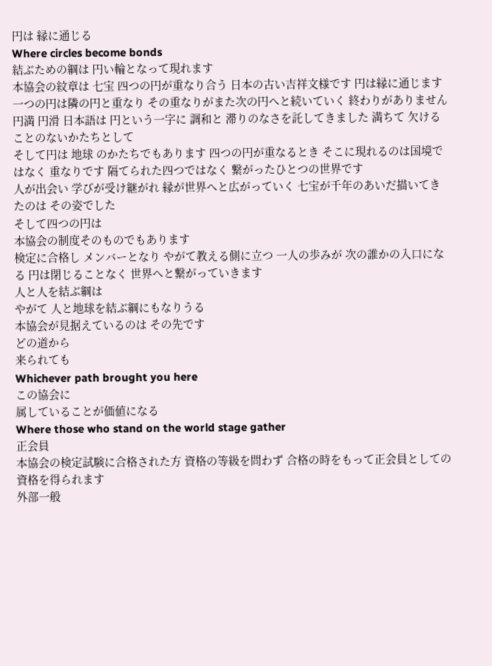円は 縁に通じる
Where circles become bonds
結ぶための綱は 円い輪となって現れます
本協会の紋章は 七宝 四つの円が重なり合う 日本の古い吉祥文様です 円は縁に通じます 一つの円は隣の円と重なり その重なりがまた次の円へと続いていく 終わりがありません
円満 円滑 日本語は 円という一字に 調和と 滞りのなさを託してきました 満ちて 欠けることのないかたちとして
そして円は 地球 のかたちでもあります 四つの円が重なるとき そこに現れるのは国境ではなく 重なりです 隔てられた四つではなく 繋がったひとつの世界です
人が出会い 学びが受け継がれ 縁が世界へと広がっていく 七宝が千年のあいだ描いてきたのは その姿でした
そして四つの円は
本協会の制度そのものでもあります
検定に合格し メンバーとなり やがて教える側に立つ 一人の歩みが 次の誰かの入口になる 円は閉じることなく 世界へと繋がっていきます
人と人を結ぶ綱は
やがて 人と地球を結ぶ綱にもなりうる
本協会が見据えているのは その先です
どの道から
来られても
Whichever path brought you here
この協会に
属していることが価値になる
Where those who stand on the world stage gather
正会員
本協会の検定試験に合格された方 資格の等級を問わず 合格の時をもって正会員としての資格を得られます
外部一般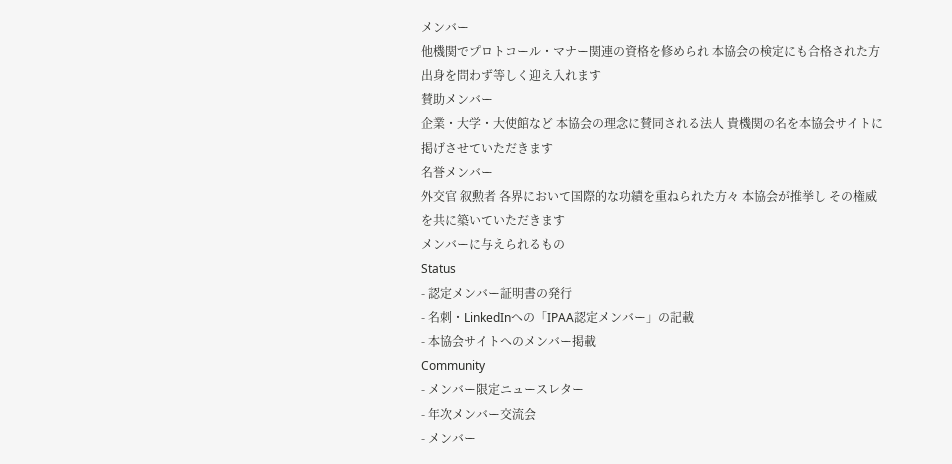メンバー
他機関でプロトコール・マナー関連の資格を修められ 本協会の検定にも合格された方 出身を問わず等しく迎え入れます
賛助メンバー
企業・大学・大使館など 本協会の理念に賛同される法人 貴機関の名を本協会サイトに掲げさせていただきます
名誉メンバー
外交官 叙勲者 各界において国際的な功績を重ねられた方々 本協会が推挙し その権威を共に築いていただきます
メンバーに与えられるもの
Status
- 認定メンバー証明書の発行
- 名刺・LinkedInへの「IPAA認定メンバー」の記載
- 本協会サイトへのメンバー掲載
Community
- メンバー限定ニュースレター
- 年次メンバー交流会
- メンバー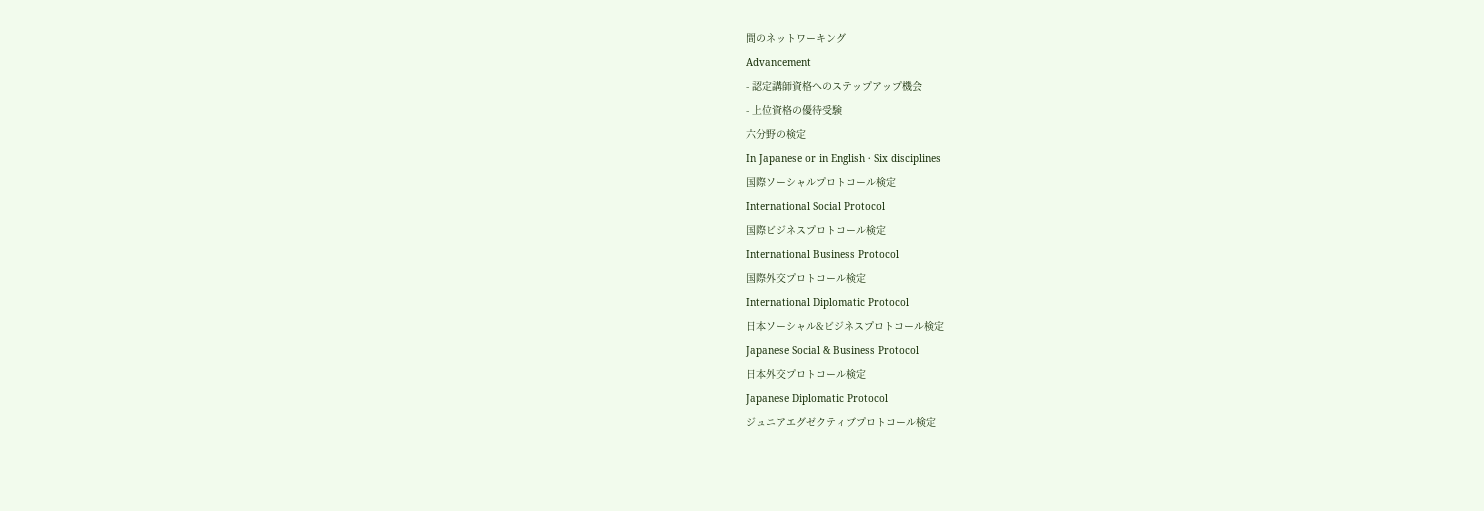間のネットワーキング
Advancement
- 認定講師資格へのステップアップ機会
- 上位資格の優待受験
六分野の検定
In Japanese or in English · Six disciplines
国際ソーシャルプロトコール検定
International Social Protocol
国際ビジネスプロトコール検定
International Business Protocol
国際外交プロトコール検定
International Diplomatic Protocol
日本ソーシャル&ビジネスプロトコール検定
Japanese Social & Business Protocol
日本外交プロトコール検定
Japanese Diplomatic Protocol
ジュニアエグゼクティブプロトコール検定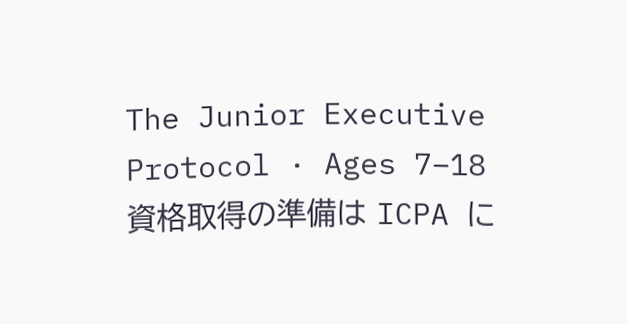The Junior Executive Protocol · Ages 7–18
資格取得の準備は ICPA に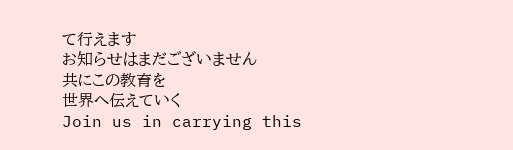て行えます
お知らせはまだございません
共にこの教育を
世界へ伝えていく
Join us in carrying this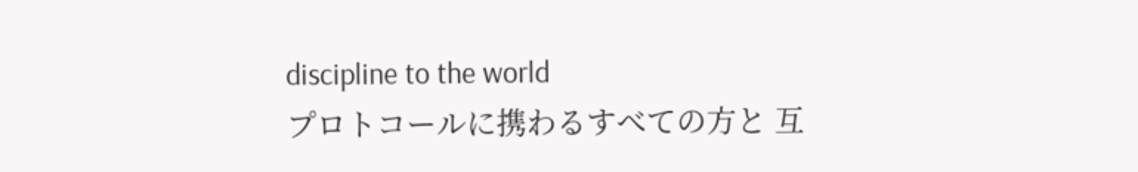discipline to the world
プロトコールに携わるすべての方と 互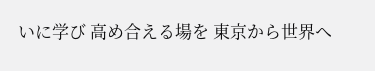いに学び 高め合える場を 東京から世界へ